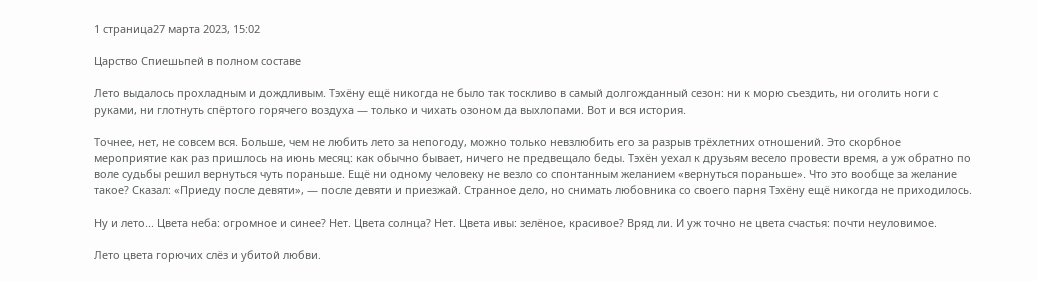1 страница27 марта 2023, 15:02

Царство Спиешьпей в полном составе

Лето выдалось прохладным и дождливым. Тэхёну ещё никогда не было так тоскливо в самый долгожданный сезон: ни к морю съездить, ни оголить ноги с руками, ни глотнуть спёртого горячего воздуха — только и чихать озоном да выхлопами. Вот и вся история.

Точнее, нет, не совсем вся. Больше, чем не любить лето за непогоду, можно только невзлюбить его за разрыв трёхлетних отношений. Это скорбное мероприятие как раз пришлось на июнь месяц: как обычно бывает, ничего не предвещало беды. Тэхён уехал к друзьям весело провести время, а уж обратно по воле судьбы решил вернуться чуть пораньше. Ещё ни одному человеку не везло со спонтанным желанием «вернуться пораньше». Что это вообще за желание такое? Сказал: «Приеду после девяти», — после девяти и приезжай. Странное дело, но снимать любовника со своего парня Тэхёну ещё никогда не приходилось.

Ну и лето... Цвета неба: огромное и синее? Нет. Цвета солнца? Нет. Цвета ивы: зелёное, красивое? Вряд ли. И уж точно не цвета счастья: почти неуловимое.

Лето цвета горючих слёз и убитой любви.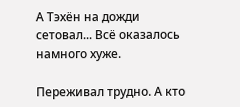А Тэхён на дожди сетовал... Всё оказалось намного хуже.

Переживал трудно. А кто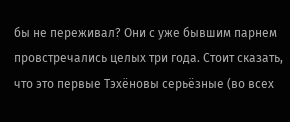бы не переживал? Они с уже бывшим парнем провстречались целых три года. Стоит сказать, что это первые Тэхёновы серьёзные (во всех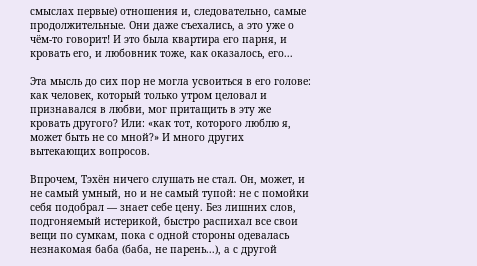смыслах первые) отношения и, следовательно, самые продолжительные. Они даже съехались, а это уже о чём-то говорит! И это была квартира его парня, и кровать его, и любовник тоже, как оказалось, его...

Эта мысль до сих пор не могла усвоиться в его голове: как человек, который только утром целовал и признавался в любви, мог притащить в эту же кровать другого? Или: «как тот, которого люблю я, может быть не со мной?» И много других вытекающих вопросов.

Впрочем, Тэхён ничего слушать не стал. Он, может, и не самый умный, но и не самый тупой: не с помойки себя подобрал — знает себе цену. Без лишних слов, подгоняемый истерикой, быстро распихал все свои вещи по сумкам, пока с одной стороны одевалась незнакомая баба (баба, не парень...), а с другой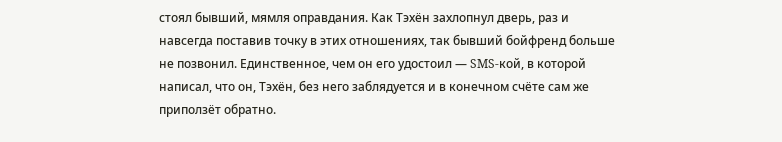стоял бывший, мямля оправдания. Как Тэхён захлопнул дверь, раз и навсегда поставив точку в этих отношениях, так бывший бойфренд больше не позвонил. Единственное, чем он его удостоил — SMS-кой, в которой написал, что он, Тэхён, без него заблядуется и в конечном счёте сам же приползёт обратно.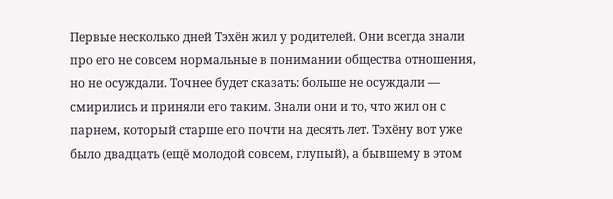Первые несколько дней Тэхён жил у родителей. Они всегда знали про его не совсем нормальные в понимании общества отношения, но не осуждали. Точнее будет сказать: больше не осуждали — смирились и приняли его таким. Знали они и то, что жил он с парнем, который старше его почти на десять лет. Тэхёну вот уже было двадцать (ещё молодой совсем, глупый), а бывшему в этом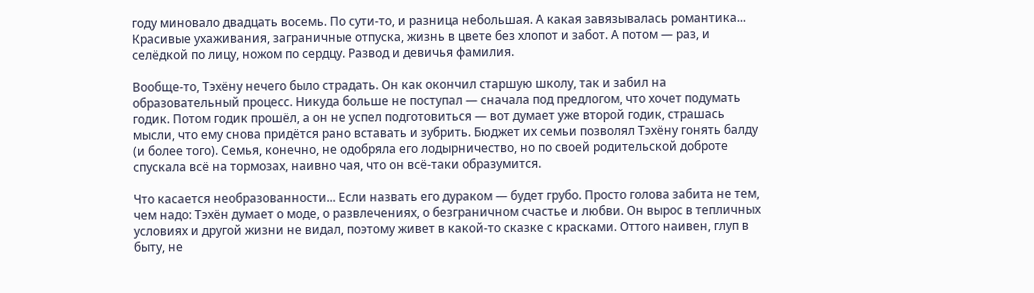году миновало двадцать восемь. По сути-то, и разница небольшая. А какая завязывалась романтика... Красивые ухаживания, заграничные отпуска, жизнь в цвете без хлопот и забот. А потом — раз, и селёдкой по лицу, ножом по сердцу. Развод и девичья фамилия.

Вообще-то, Тэхёну нечего было страдать. Он как окончил старшую школу, так и забил на образовательный процесс. Никуда больше не поступал — сначала под предлогом, что хочет подумать годик. Потом годик прошёл, а он не успел подготовиться — вот думает уже второй годик, страшась мысли, что ему снова придётся рано вставать и зубрить. Бюджет их семьи позволял Тэхёну гонять балду (и более того). Семья, конечно, не одобряла его лодырничество, но по своей родительской доброте спускала всё на тормозах, наивно чая, что он всё-таки образумится.

Что касается необразованности... Если назвать его дураком — будет грубо. Просто голова забита не тем, чем надо: Тэхён думает о моде, о развлечениях, о безграничном счастье и любви. Он вырос в тепличных условиях и другой жизни не видал, поэтому живет в какой-то сказке с красками. Оттого наивен, глуп в быту, не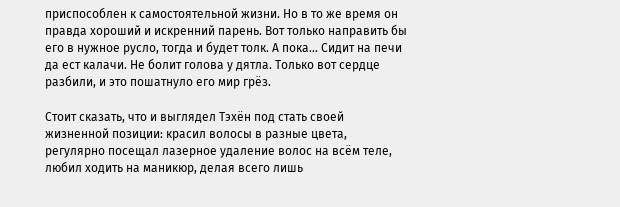приспособлен к самостоятельной жизни. Но в то же время он правда хороший и искренний парень. Вот только направить бы его в нужное русло, тогда и будет толк. А пока... Сидит на печи да ест калачи. Не болит голова у дятла. Только вот сердце разбили, и это пошатнуло его мир грёз.

Стоит сказать, что и выглядел Тэхён под стать своей жизненной позиции: красил волосы в разные цвета, регулярно посещал лазерное удаление волос на всём теле, любил ходить на маникюр, делая всего лишь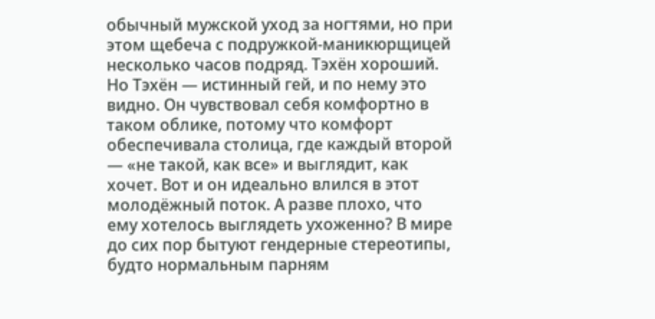обычный мужской уход за ногтями, но при этом щебеча с подружкой-маникюрщицей несколько часов подряд. Тэхён хороший. Но Тэхён — истинный гей, и по нему это видно. Он чувствовал себя комфортно в таком облике, потому что комфорт обеспечивала столица, где каждый второй — «не такой, как все» и выглядит, как хочет. Вот и он идеально влился в этот молодёжный поток. А разве плохо, что ему хотелось выглядеть ухоженно? В мире до сих пор бытуют гендерные стереотипы, будто нормальным парням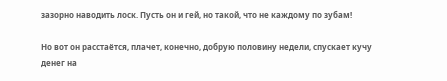зазорно наводить лоск. Пусть он и гей, но такой, что не каждому по зубам!

Но вот он расстаётся, плачет, конечно, добрую половину недели, спускает кучу денег на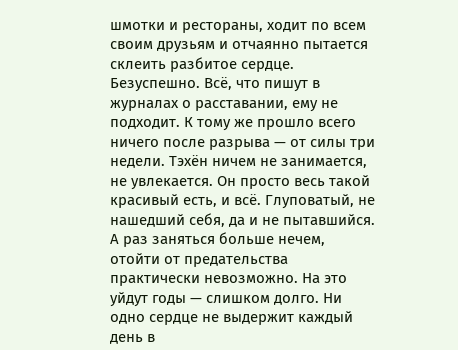шмотки и рестораны, ходит по всем своим друзьям и отчаянно пытается склеить разбитое сердце. Безуспешно. Всё, что пишут в журналах о расставании, ему не подходит. К тому же прошло всего ничего после разрыва — от силы три недели. Тэхён ничем не занимается, не увлекается. Он просто весь такой красивый есть, и всё. Глуповатый, не нашедший себя, да и не пытавшийся. А раз заняться больше нечем, отойти от предательства практически невозможно. На это уйдут годы — слишком долго. Ни одно сердце не выдержит каждый день в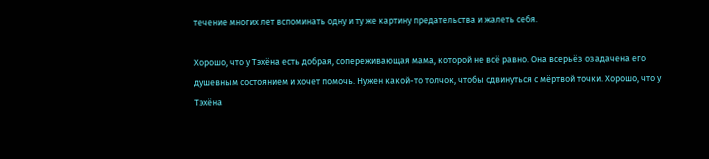течение многих лет вспоминать одну и ту же картину предательства и жалеть себя.

Хорошо, что у Тэхёна есть добрая, сопереживающая мама, которой не всё равно. Она всерьёз озадачена его душевным состоянием и хочет помочь. Нужен какой-то толчок, чтобы сдвинуться с мёртвой точки. Хорошо, что у Тэхёна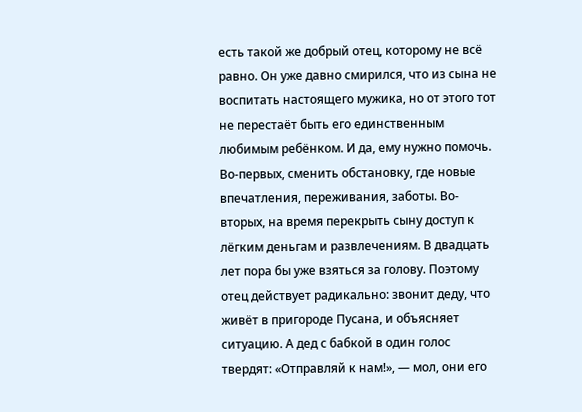есть такой же добрый отец, которому не всё равно. Он уже давно смирился, что из сына не воспитать настоящего мужика, но от этого тот не перестаёт быть его единственным любимым ребёнком. И да, ему нужно помочь. Во-первых, сменить обстановку, где новые впечатления, переживания, заботы. Во-вторых, на время перекрыть сыну доступ к лёгким деньгам и развлечениям. В двадцать лет пора бы уже взяться за голову. Поэтому отец действует радикально: звонит деду, что живёт в пригороде Пусана, и объясняет ситуацию. А дед с бабкой в один голос твердят: «Отправляй к нам!», — мол, они его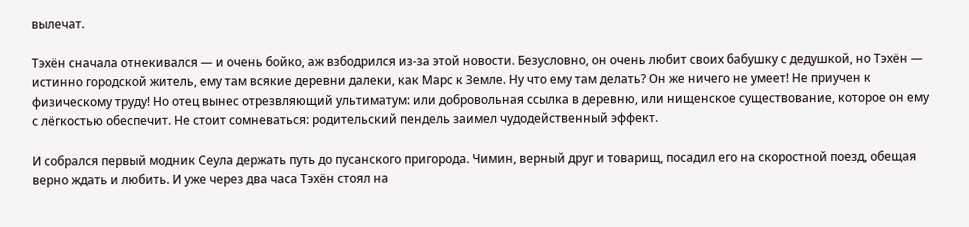вылечат.

Тэхён сначала отнекивался — и очень бойко, аж взбодрился из-за этой новости. Безусловно, он очень любит своих бабушку с дедушкой, но Тэхён — истинно городской житель, ему там всякие деревни далеки, как Марс к Земле. Ну что ему там делать? Он же ничего не умеет! Не приучен к физическому труду! Но отец вынес отрезвляющий ультиматум: или добровольная ссылка в деревню, или нищенское существование, которое он ему с лёгкостью обеспечит. Не стоит сомневаться: родительский пендель заимел чудодейственный эффект.

И собрался первый модник Сеула держать путь до пусанского пригорода. Чимин, верный друг и товарищ, посадил его на скоростной поезд, обещая верно ждать и любить. И уже через два часа Тэхён стоял на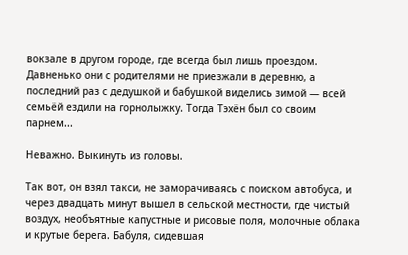вокзале в другом городе, где всегда был лишь проездом. Давненько они с родителями не приезжали в деревню, а последний раз с дедушкой и бабушкой виделись зимой — всей семьёй ездили на горнолыжку. Тогда Тэхён был со своим парнем...

Неважно. Выкинуть из головы.

Так вот, он взял такси, не заморачиваясь с поиском автобуса, и через двадцать минут вышел в сельской местности, где чистый воздух, необъятные капустные и рисовые поля, молочные облака и крутые берега. Бабуля, сидевшая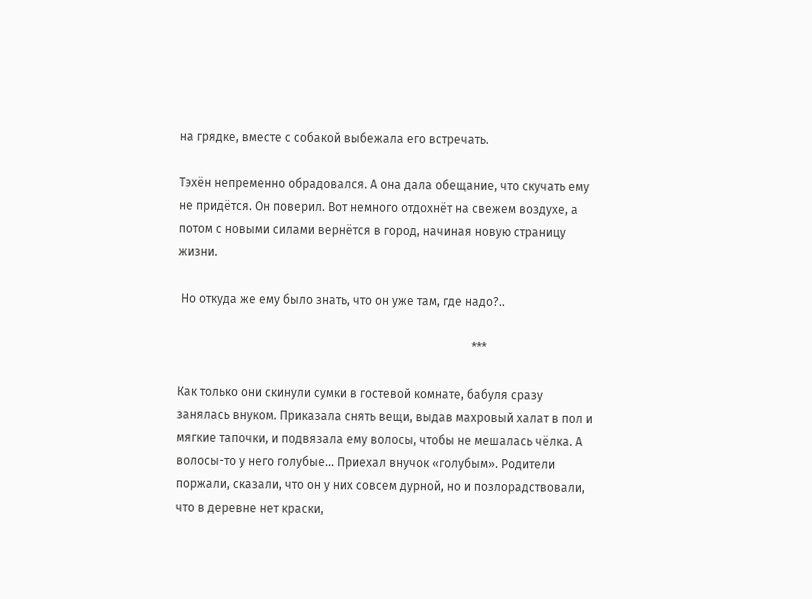на грядке, вместе с собакой выбежала его встречать.

Тэхён непременно обрадовался. А она дала обещание, что скучать ему не придётся. Он поверил. Вот немного отдохнёт на свежем воздухе, а потом с новыми силами вернётся в город, начиная новую страницу жизни.

 Но откуда же ему было знать, что он уже там, где надо?..

                                                                                                  ***

Как только они скинули сумки в гостевой комнате, бабуля сразу занялась внуком. Приказала снять вещи, выдав махровый халат в пол и мягкие тапочки, и подвязала ему волосы, чтобы не мешалась чёлка. А волосы-то у него голубые... Приехал внучок «голубым». Родители поржали, сказали, что он у них совсем дурной, но и позлорадствовали, что в деревне нет краски,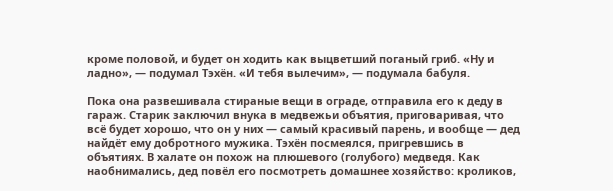кроме половой, и будет он ходить как выцветший поганый гриб. «Ну и ладно», — подумал Тэхён. «И тебя вылечим», — подумала бабуля.

Пока она развешивала стираные вещи в ограде, отправила его к деду в гараж. Старик заключил внука в медвежьи объятия, приговаривая, что всё будет хорошо, что он у них — самый красивый парень, и вообще — дед найдёт ему добротного мужика. Тэхён посмеялся, пригревшись в объятиях. В халате он похож на плюшевого (голубого) медведя. Как наобнимались, дед повёл его посмотреть домашнее хозяйство: кроликов,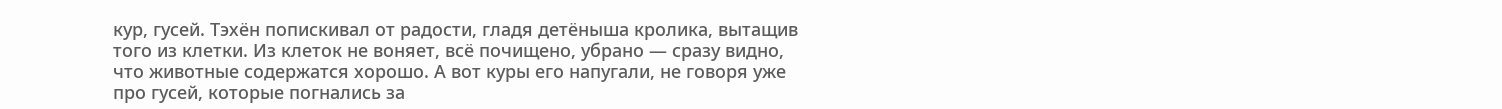кур, гусей. Тэхён попискивал от радости, гладя детёныша кролика, вытащив того из клетки. Из клеток не воняет, всё почищено, убрано — сразу видно, что животные содержатся хорошо. А вот куры его напугали, не говоря уже про гусей, которые погнались за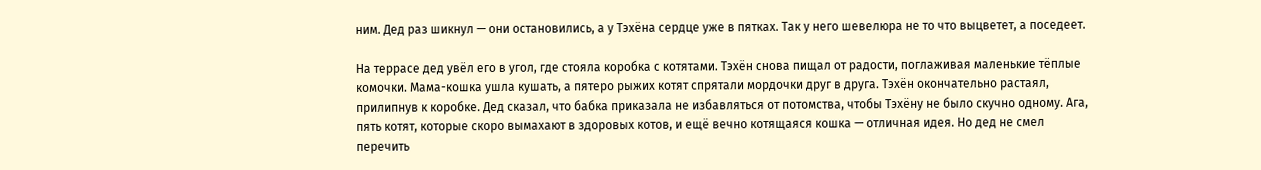ним. Дед раз шикнул — они остановились, а у Тэхёна сердце уже в пятках. Так у него шевелюра не то что выцветет, а поседеет.

На террасе дед увёл его в угол, где стояла коробка с котятами. Тэхён снова пищал от радости, поглаживая маленькие тёплые комочки. Мама-кошка ушла кушать, а пятеро рыжих котят спрятали мордочки друг в друга. Тэхён окончательно растаял, прилипнув к коробке. Дед сказал, что бабка приказала не избавляться от потомства, чтобы Тэхёну не было скучно одному. Ага, пять котят, которые скоро вымахают в здоровых котов, и ещё вечно котящаяся кошка — отличная идея. Но дед не смел перечить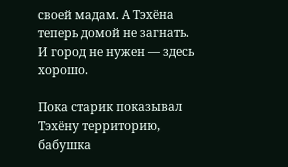своей мадам. А Тэхёна теперь домой не загнать. И город не нужен — здесь хорошо.

Пока старик показывал Тэхёну территорию, бабушка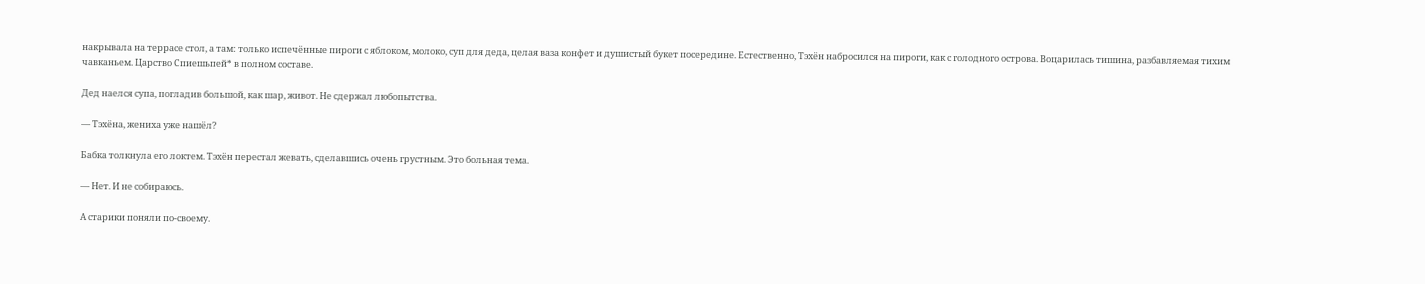накрывала на террасе стол, а там: только испечённые пироги с яблоком, молоко, суп для деда, целая ваза конфет и душистый букет посередине. Естественно, Тэхён набросился на пироги, как с голодного острова. Воцарилась тишина, разбавляемая тихим чавканьем. Царство Спиешьпей* в полном составе.

Дед наелся супа, погладив большой, как шар, живот. Не сдержал любопытства.

— Тэхёна, жениха уже нашёл?

Бабка толкнула его локтем. Тэхён перестал жевать, сделавшись очень грустным. Это больная тема.

— Нет. И не собираюсь.

А старики поняли по-своему.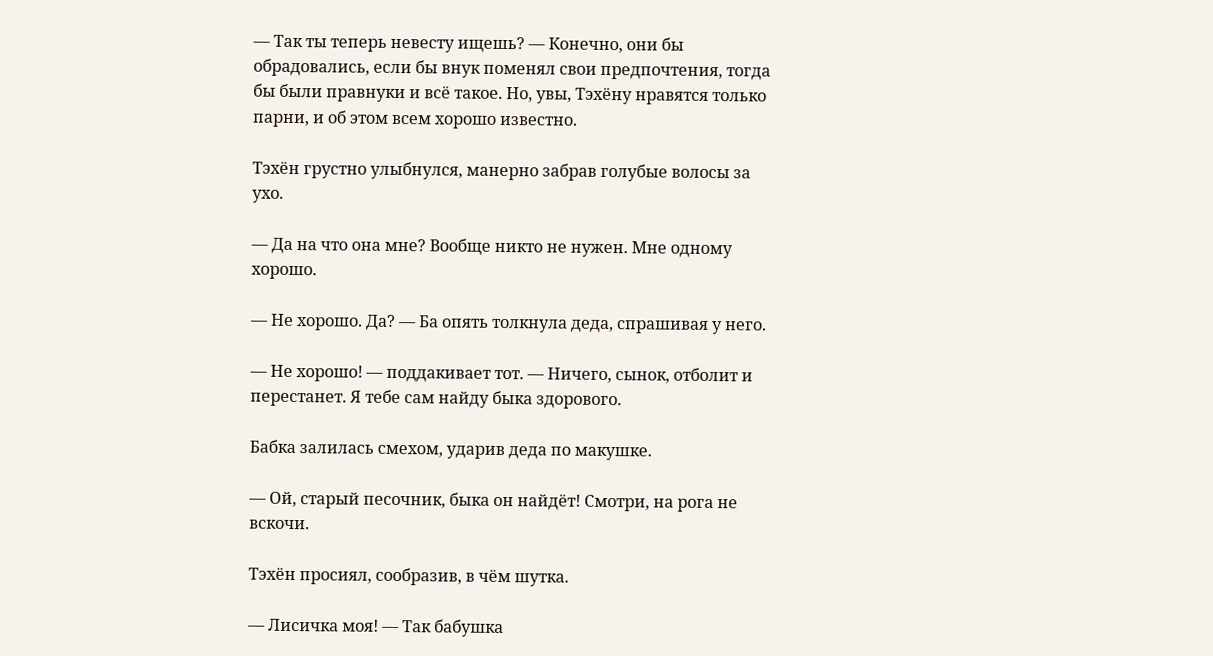— Так ты теперь невесту ищешь? — Конечно, они бы обрадовались, если бы внук поменял свои предпочтения, тогда бы были правнуки и всё такое. Но, увы, Тэхёну нравятся только парни, и об этом всем хорошо известно.

Тэхён грустно улыбнулся, манерно забрав голубые волосы за ухо.

— Да на что она мне? Вообще никто не нужен. Мне одному хорошо.

— Не хорошо. Да? — Ба опять толкнула деда, спрашивая у него.

— Не хорошо! — поддакивает тот. — Ничего, сынок, отболит и перестанет. Я тебе сам найду быка здорового.

Бабка залилась смехом, ударив деда по макушке.

— Ой, старый песочник, быка он найдёт! Смотри, на рога не вскочи.

Тэхён просиял, сообразив, в чём шутка.

— Лисичка моя! — Так бабушка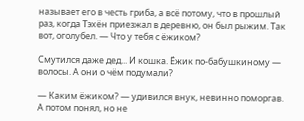называет его в честь гриба, а всё потому, что в прошлый раз, когда Тэхён приезжал в деревню, он был рыжим. Так вот, оголубел. — Что у тебя с ёжиком?

Смутился даже дед... И кошка. Ёжик по-бабушкиному — волосы. А они о чём подумали?

— Каким ёжиком? — удивился внук, невинно поморгав. А потом понял, но не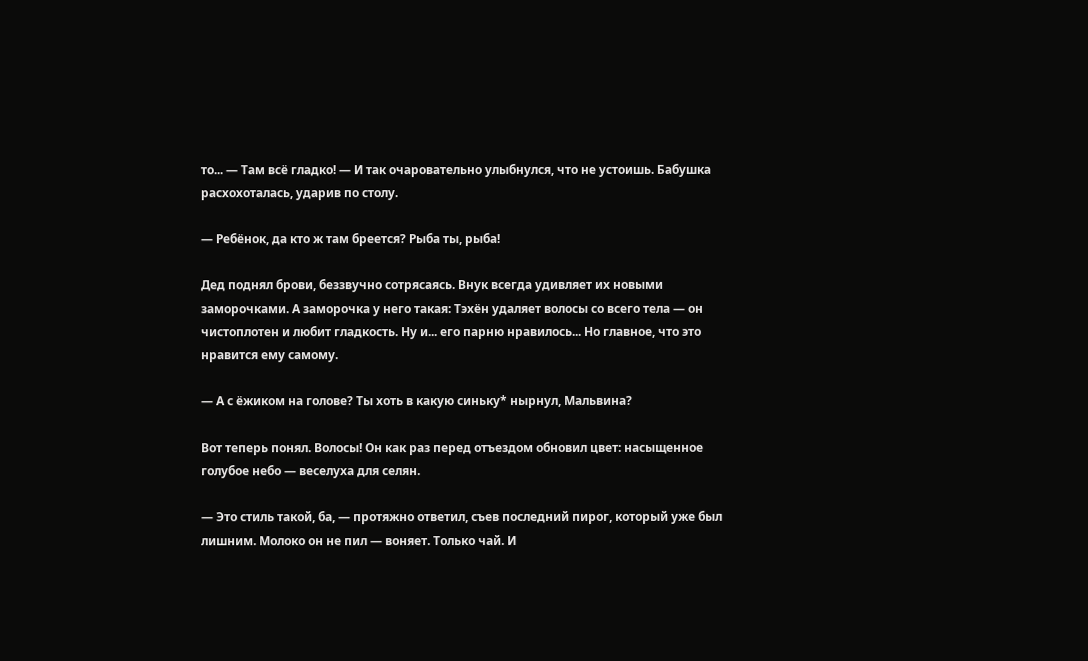то... — Там всё гладко! — И так очаровательно улыбнулся, что не устоишь. Бабушка расхохоталась, ударив по столу.

— Ребёнок, да кто ж там бреется? Рыба ты, рыба!

Дед поднял брови, беззвучно сотрясаясь. Внук всегда удивляет их новыми заморочками. А заморочка у него такая: Тэхён удаляет волосы со всего тела — он чистоплотен и любит гладкость. Ну и... его парню нравилось... Но главное, что это нравится ему самому.

— А с ёжиком на голове? Ты хоть в какую синьку* нырнул, Мальвина?

Вот теперь понял. Волосы! Он как раз перед отъездом обновил цвет: насыщенное голубое небо — веселуха для селян.

— Это стиль такой, ба, — протяжно ответил, съев последний пирог, который уже был лишним. Молоко он не пил — воняет. Только чай. И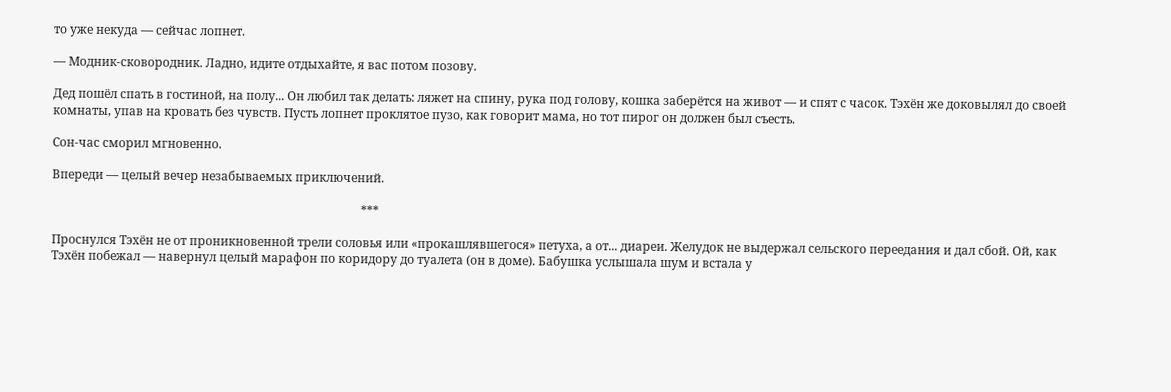то уже некуда — сейчас лопнет.

— Модник-сковородник. Ладно, идите отдыхайте, я вас потом позову.

Дед пошёл спать в гостиной, на полу... Он любил так делать: ляжет на спину, рука под голову, кошка заберётся на живот — и спят с часок. Тэхён же доковылял до своей комнаты, упав на кровать без чувств. Пусть лопнет проклятое пузо, как говорит мама, но тот пирог он должен был съесть.

Сон-час сморил мгновенно.

Впереди — целый вечер незабываемых приключений.

                                                                                                       ***

Проснулся Тэхён не от проникновенной трели соловья или «прокашлявшегося» петуха, а от... диареи. Желудок не выдержал сельского переедания и дал сбой. Ой, как Тэхён побежал — навернул целый марафон по коридору до туалета (он в доме). Бабушка услышала шум и встала у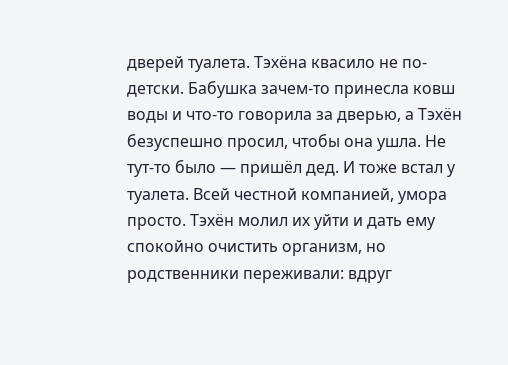дверей туалета. Тэхёна квасило не по-детски. Бабушка зачем-то принесла ковш воды и что-то говорила за дверью, а Тэхён безуспешно просил, чтобы она ушла. Не тут-то было — пришёл дед. И тоже встал у туалета. Всей честной компанией, умора просто. Тэхён молил их уйти и дать ему спокойно очистить организм, но родственники переживали: вдруг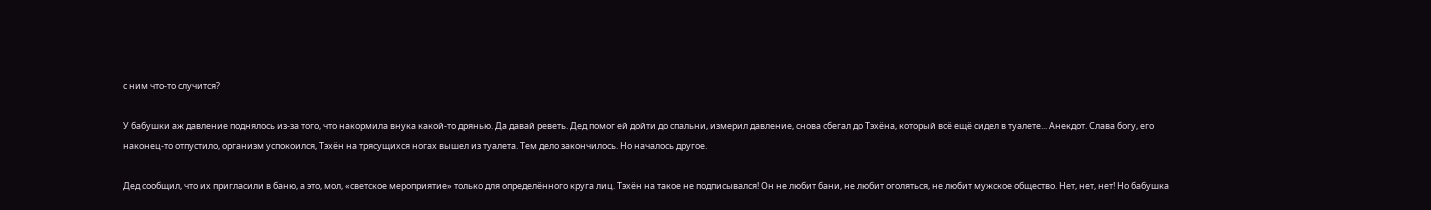с ним что-то случится?

У бабушки аж давление поднялось из-за того, что накормила внука какой-то дрянью. Да давай реветь. Дед помог ей дойти до спальни, измерил давление, снова сбегал до Тэхёна, который всё ещё сидел в туалете... Анекдот. Слава богу, его наконец-то отпустило, организм успокоился, Тэхён на трясущихся ногах вышел из туалета. Тем дело закончилось. Но началось другое.

Дед сообщил, что их пригласили в баню, а это, мол, «светское мероприятие» только для определённого круга лиц. Тэхён на такое не подписывался! Он не любит бани, не любит оголяться, не любит мужское общество. Нет, нет, нет! Но бабушка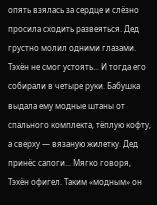опять взялась за сердце и слёзно просила сходить развеяться. Дед грустно молил одними глазами. Тэхён не смог устоять... И тогда его собирали в четыре руки. Бабушка выдала ему модные штаны от спального комплекта, тёплую кофту, а сверху — вязаную жилетку. Дед принёс сапоги... Мягко говоря, Тэхён офигел. Таким «модным» он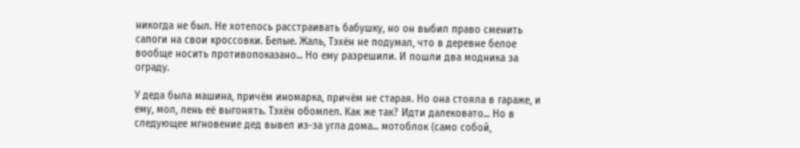никогда не был. Не хотелось расстраивать бабушку, но он выбил право сменить сапоги на свои кроссовки. Белые. Жаль, Тэхён не подумал, что в деревне белое вообще носить противопоказано... Но ему разрешили. И пошли два модника за ограду.

У деда была машина, причём иномарка, причём не старая. Но она стояла в гараже, и ему, мол, лень её выгонять. Тэхён обомлел. Как же так? Идти далековато... Но в следующее мгновение дед вывел из-за угла дома... мотоблок (само собой,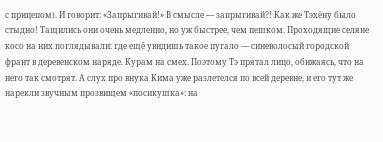с прицепом). И говорит: «Запрыгивай!» В смысле — запрыгивай?! Как же Тэхёну было стыдно! Тащились они очень медленно, но уж быстрее, чем пешком. Проходящие селяне косо на них поглядывали: где ещё увидишь такое пугало — синеволосый городской франт в деревенском наряде. Курам на смех. Поэтому Тэ прятал лицо, обижаясь, что на него так смотрят. А слух про внука Кима уже разлетелся по всей деревне, и его тут же нарекли звучным прозвищем «посикушка»: на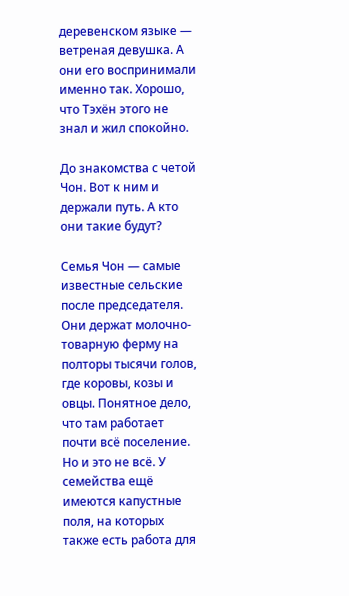деревенском языке — ветреная девушка. А они его воспринимали именно так. Хорошо, что Тэхён этого не знал и жил спокойно.

До знакомства с четой Чон. Вот к ним и держали путь. А кто они такие будут?

Семья Чон — самые известные сельские после председателя. Они держат молочно-товарную ферму на полторы тысячи голов, где коровы, козы и овцы. Понятное дело, что там работает почти всё поселение. Но и это не всё. У семейства ещё имеются капустные поля, на которых также есть работа для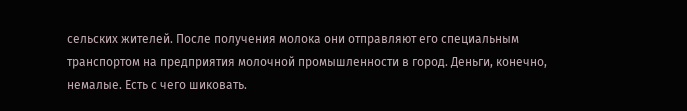сельских жителей. После получения молока они отправляют его специальным транспортом на предприятия молочной промышленности в город. Деньги, конечно, немалые. Есть с чего шиковать.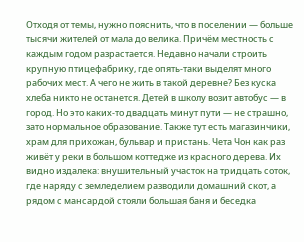Отходя от темы, нужно пояснить, что в поселении — больше тысячи жителей от мала до велика. Причём местность с каждым годом разрастается. Недавно начали строить крупную птицефабрику, где опять-таки выделят много рабочих мест. А чего не жить в такой деревне? Без куска хлеба никто не останется. Детей в школу возит автобус — в город. Но это каких-то двадцать минут пути — не страшно, зато нормальное образование. Также тут есть магазинчики, храм для прихожан, бульвар и пристань. Чета Чон как раз живёт у реки в большом коттедже из красного дерева. Их видно издалека: внушительный участок на тридцать соток, где наряду с земледелием разводили домашний скот, а рядом с мансардой стояли большая баня и беседка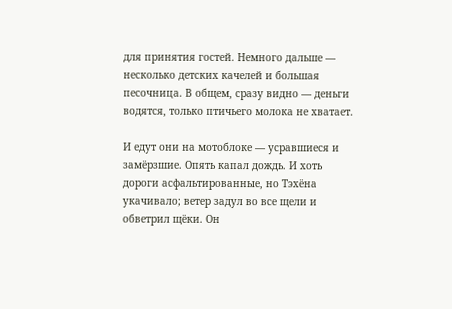для принятия гостей. Немного дальше — несколько детских качелей и большая песочница. В общем, сразу видно — деньги водятся, только птичьего молока не хватает.

И едут они на мотоблоке — усравшиеся и замёрзшие. Опять капал дождь. И хоть дороги асфальтированные, но Тэхёна укачивало; ветер задул во все щели и обветрил щёки. Он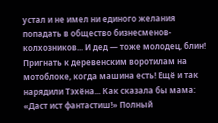устал и не имел ни единого желания попадать в общество бизнесменов-колхозников... И дед — тоже молодец, блин! Пригнать к деревенским воротилам на мотоблоке, когда машина есть! Ещё и так нарядили Тэхёна... Как сказала бы мама: «Даст ист фантастиш!» Полный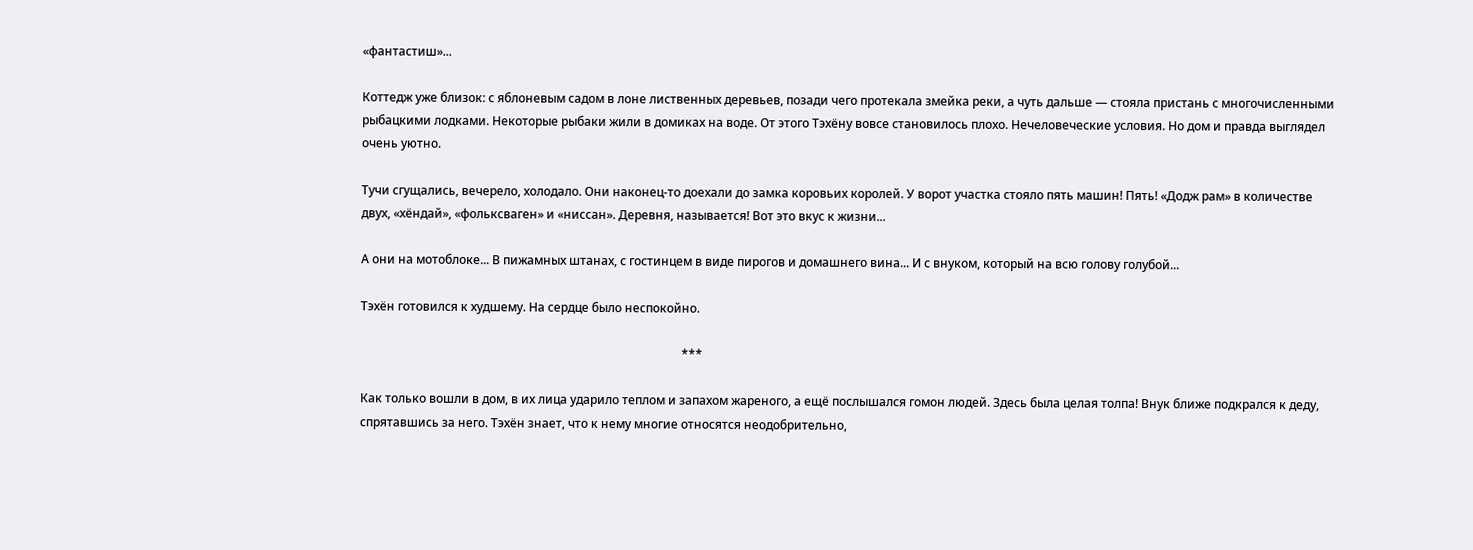«фантастиш»...

Коттедж уже близок: с яблоневым садом в лоне лиственных деревьев, позади чего протекала змейка реки, а чуть дальше — стояла пристань с многочисленными рыбацкими лодками. Некоторые рыбаки жили в домиках на воде. От этого Тэхёну вовсе становилось плохо. Нечеловеческие условия. Но дом и правда выглядел очень уютно.

Тучи сгущались, вечерело, холодало. Они наконец-то доехали до замка коровьих королей. У ворот участка стояло пять машин! Пять! «Додж рам» в количестве двух, «хёндай», «фольксваген» и «ниссан». Деревня, называется! Вот это вкус к жизни...

А они на мотоблоке... В пижамных штанах, с гостинцем в виде пирогов и домашнего вина... И с внуком, который на всю голову голубой...

Тэхён готовился к худшему. На сердце было неспокойно.

                                                                                                           ***

Как только вошли в дом, в их лица ударило теплом и запахом жареного, а ещё послышался гомон людей. Здесь была целая толпа! Внук ближе подкрался к деду, спрятавшись за него. Тэхён знает, что к нему многие относятся неодобрительно,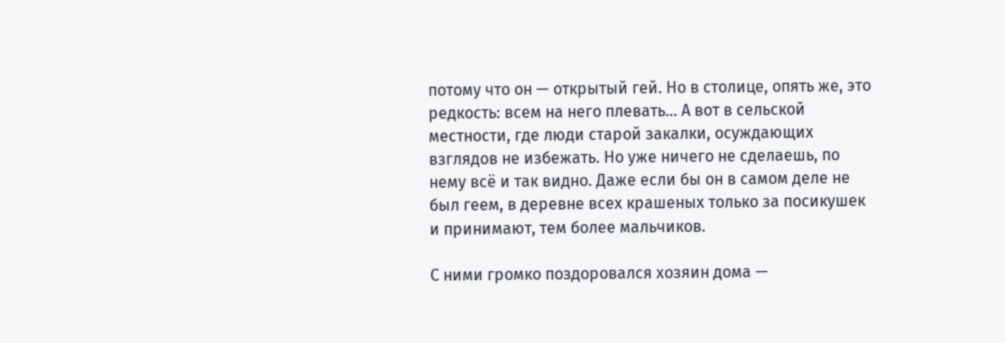потому что он — открытый гей. Но в столице, опять же, это редкость: всем на него плевать... А вот в сельской местности, где люди старой закалки, осуждающих взглядов не избежать. Но уже ничего не сделаешь, по нему всё и так видно. Даже если бы он в самом деле не был геем, в деревне всех крашеных только за посикушек и принимают, тем более мальчиков.

С ними громко поздоровался хозяин дома —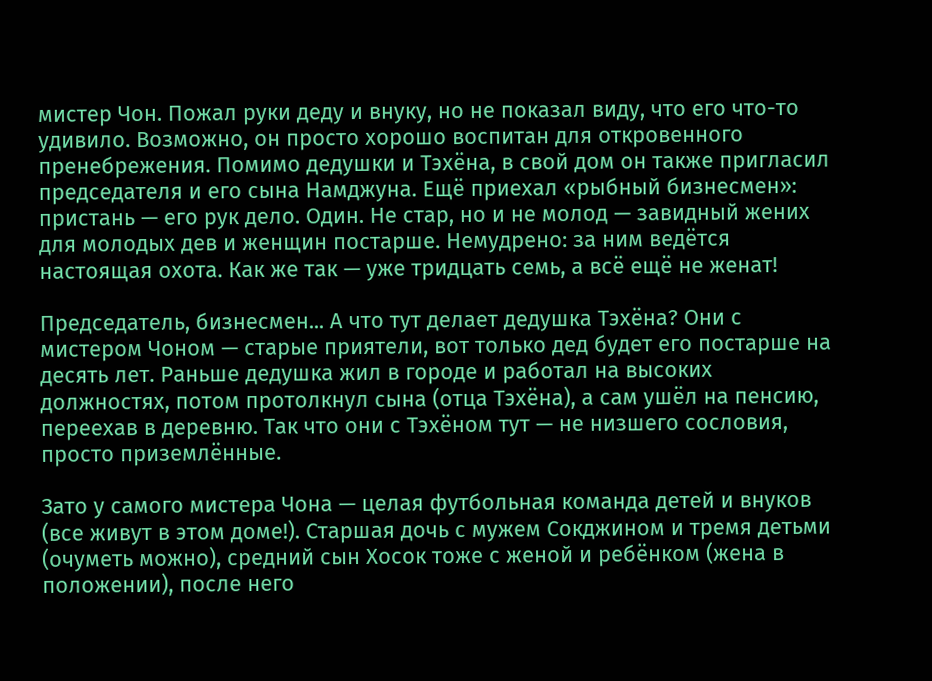мистер Чон. Пожал руки деду и внуку, но не показал виду, что его что-то удивило. Возможно, он просто хорошо воспитан для откровенного пренебрежения. Помимо дедушки и Тэхёна, в свой дом он также пригласил председателя и его сына Намджуна. Ещё приехал «рыбный бизнесмен»: пристань — его рук дело. Один. Не стар, но и не молод — завидный жених для молодых дев и женщин постарше. Немудрено: за ним ведётся настоящая охота. Как же так — уже тридцать семь, а всё ещё не женат!

Председатель, бизнесмен... А что тут делает дедушка Тэхёна? Они с мистером Чоном — старые приятели, вот только дед будет его постарше на десять лет. Раньше дедушка жил в городе и работал на высоких должностях, потом протолкнул сына (отца Тэхёна), а сам ушёл на пенсию, переехав в деревню. Так что они с Тэхёном тут — не низшего сословия, просто приземлённые.

Зато у самого мистера Чона — целая футбольная команда детей и внуков (все живут в этом доме!). Старшая дочь с мужем Сокджином и тремя детьми (очуметь можно), средний сын Хосок тоже с женой и ребёнком (жена в положении), после него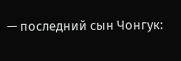— последний сын Чонгук: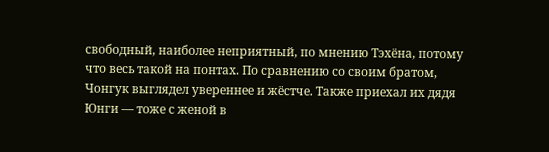свободный, наиболее неприятный, по мнению Тэхёна, потому что весь такой на понтах. По сравнению со своим братом, Чонгук выглядел увереннее и жёстче. Также приехал их дядя Юнги — тоже с женой в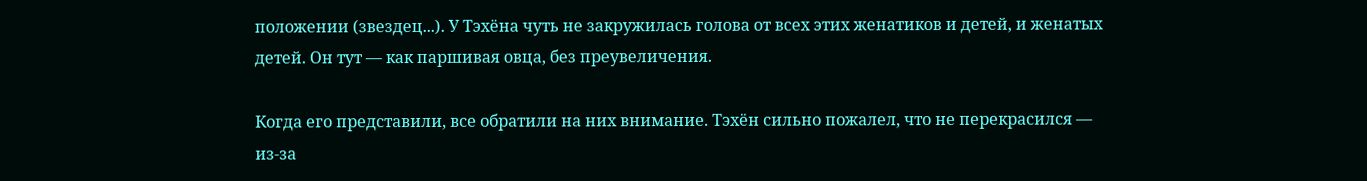положении (звездец...). У Тэхёна чуть не закружилась голова от всех этих женатиков и детей, и женатых детей. Он тут — как паршивая овца, без преувеличения.

Когда его представили, все обратили на них внимание. Тэхён сильно пожалел, что не перекрасился — из-за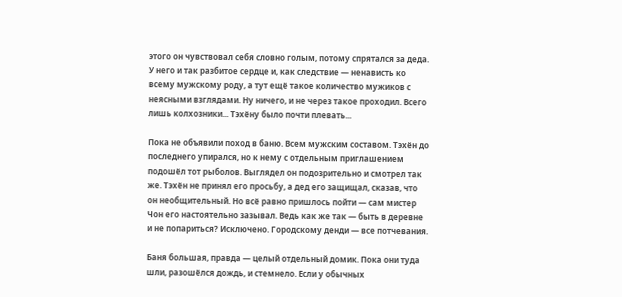этого он чувствовал себя словно голым, потому спрятался за деда. У него и так разбитое сердце и, как следствие — ненависть ко всему мужскому роду, а тут ещё такое количество мужиков с неясными взглядами. Ну ничего, и не через такое проходил. Всего лишь колхозники... Тэхёну было почти плевать...

Пока не объявили поход в баню. Всем мужским составом. Тэхён до последнего упирался, но к нему с отдельным приглашением подошёл тот рыболов. Выглядел он подозрительно и смотрел так же. Тэхён не принял его просьбу, а дед его защищал, сказав, что он необщительный. Но всё равно пришлось пойти — сам мистер Чон его настоятельно зазывал. Ведь как же так — быть в деревне и не попариться? Исключено. Городскому денди — все потчевания.

Баня большая, правда — целый отдельный домик. Пока они туда шли, разошёлся дождь, и стемнело. Если у обычных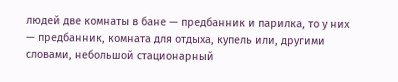людей две комнаты в бане — предбанник и парилка, то у них — предбанник, комната для отдыха, купель или, другими словами, небольшой стационарный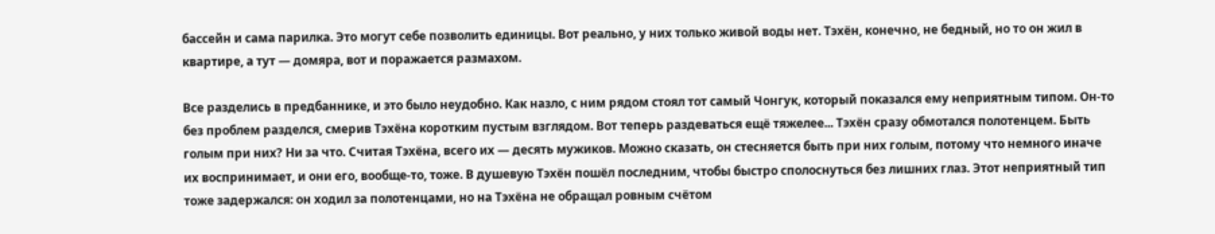бассейн и сама парилка. Это могут себе позволить единицы. Вот реально, у них только живой воды нет. Тэхён, конечно, не бедный, но то он жил в квартире, а тут — домяра, вот и поражается размахом.

Все разделись в предбаннике, и это было неудобно. Как назло, с ним рядом стоял тот самый Чонгук, который показался ему неприятным типом. Он-то без проблем разделся, смерив Тэхёна коротким пустым взглядом. Вот теперь раздеваться ещё тяжелее... Тэхён сразу обмотался полотенцем. Быть голым при них? Ни за что. Считая Тэхёна, всего их — десять мужиков. Можно сказать, он стесняется быть при них голым, потому что немного иначе их воспринимает, и они его, вообще-то, тоже. В душевую Тэхён пошёл последним, чтобы быстро сполоснуться без лишних глаз. Этот неприятный тип тоже задержался: он ходил за полотенцами, но на Тэхёна не обращал ровным счётом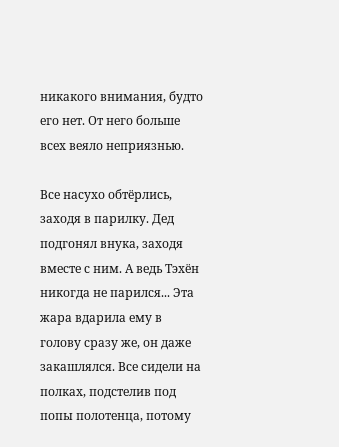никакого внимания, будто его нет. От него больше всех веяло неприязнью.

Все насухо обтёрлись, заходя в парилку. Дед подгонял внука, заходя вместе с ним. А ведь Тэхён никогда не парился... Эта жара вдарила ему в голову сразу же, он даже закашлялся. Все сидели на полках, подстелив под попы полотенца, потому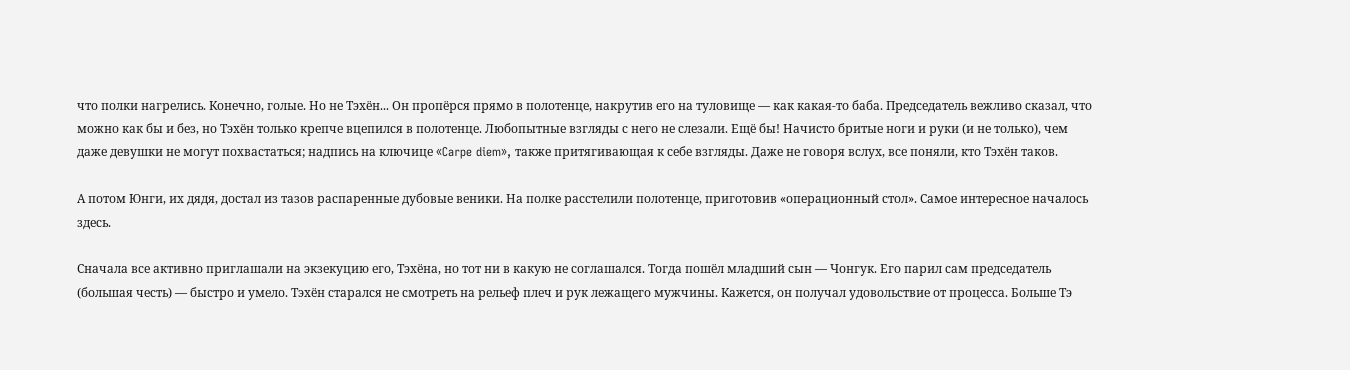что полки нагрелись. Конечно, голые. Но не Тэхён... Он пропёрся прямо в полотенце, накрутив его на туловище — как какая-то баба. Председатель вежливо сказал, что можно как бы и без, но Тэхён только крепче вцепился в полотенце. Любопытные взгляды с него не слезали. Ещё бы! Начисто бритые ноги и руки (и не только), чем даже девушки не могут похвастаться; надпись на ключице «Carpe diem», также притягивающая к себе взгляды. Даже не говоря вслух, все поняли, кто Тэхён таков.

А потом Юнги, их дядя, достал из тазов распаренные дубовые веники. На полке расстелили полотенце, приготовив «операционный стол». Самое интересное началось здесь.

Сначала все активно приглашали на экзекуцию его, Тэхёна, но тот ни в какую не соглашался. Тогда пошёл младший сын — Чонгук. Его парил сам председатель (большая честь) — быстро и умело. Тэхён старался не смотреть на рельеф плеч и рук лежащего мужчины. Кажется, он получал удовольствие от процесса. Больше Тэ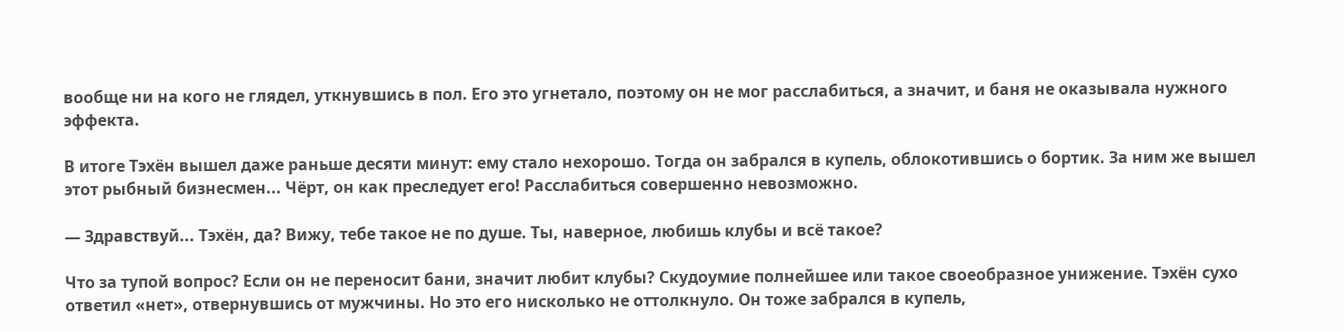вообще ни на кого не глядел, уткнувшись в пол. Его это угнетало, поэтому он не мог расслабиться, а значит, и баня не оказывала нужного эффекта.

В итоге Тэхён вышел даже раньше десяти минут: ему стало нехорошо. Тогда он забрался в купель, облокотившись о бортик. За ним же вышел этот рыбный бизнесмен... Чёрт, он как преследует его! Расслабиться совершенно невозможно.

— Здравствуй... Тэхён, да? Вижу, тебе такое не по душе. Ты, наверное, любишь клубы и всё такое?

Что за тупой вопрос? Если он не переносит бани, значит любит клубы? Скудоумие полнейшее или такое своеобразное унижение. Тэхён сухо ответил «нет», отвернувшись от мужчины. Но это его нисколько не оттолкнуло. Он тоже забрался в купель,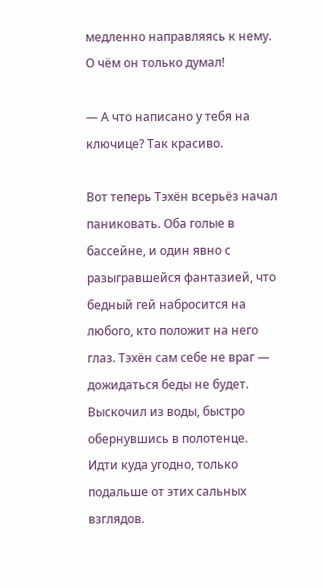медленно направляясь к нему. О чём он только думал!

— А что написано у тебя на ключице? Так красиво.

Вот теперь Тэхён всерьёз начал паниковать. Оба голые в бассейне, и один явно с разыгравшейся фантазией, что бедный гей набросится на любого, кто положит на него глаз. Тэхён сам себе не враг — дожидаться беды не будет. Выскочил из воды, быстро обернувшись в полотенце. Идти куда угодно, только подальше от этих сальных взглядов.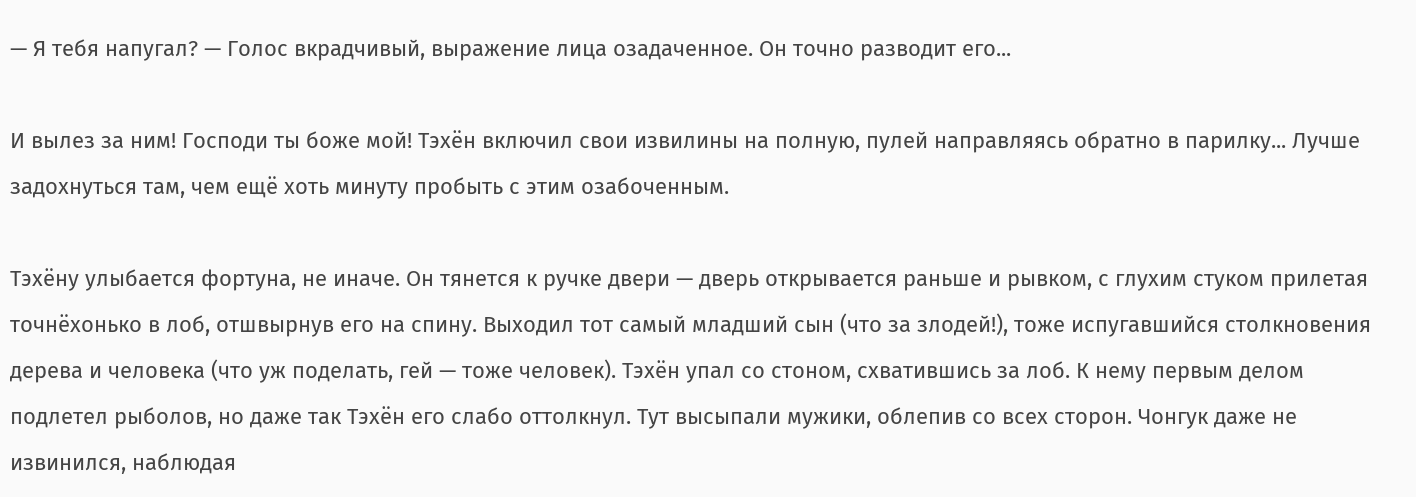— Я тебя напугал? — Голос вкрадчивый, выражение лица озадаченное. Он точно разводит его...

И вылез за ним! Господи ты боже мой! Тэхён включил свои извилины на полную, пулей направляясь обратно в парилку... Лучше задохнуться там, чем ещё хоть минуту пробыть с этим озабоченным.

Тэхёну улыбается фортуна, не иначе. Он тянется к ручке двери — дверь открывается раньше и рывком, с глухим стуком прилетая точнёхонько в лоб, отшвырнув его на спину. Выходил тот самый младший сын (что за злодей!), тоже испугавшийся столкновения дерева и человека (что уж поделать, гей — тоже человек). Тэхён упал со стоном, схватившись за лоб. К нему первым делом подлетел рыболов, но даже так Тэхён его слабо оттолкнул. Тут высыпали мужики, облепив со всех сторон. Чонгук даже не извинился, наблюдая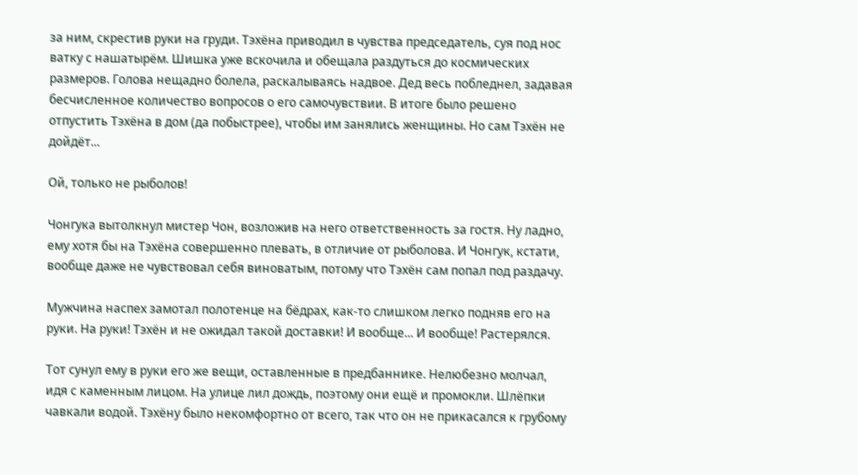за ним, скрестив руки на груди. Тэхёна приводил в чувства председатель, суя под нос ватку с нашатырём. Шишка уже вскочила и обещала раздуться до космических размеров. Голова нещадно болела, раскалываясь надвое. Дед весь побледнел, задавая бесчисленное количество вопросов о его самочувствии. В итоге было решено отпустить Тэхёна в дом (да побыстрее), чтобы им занялись женщины. Но сам Тэхён не дойдёт...

Ой, только не рыболов!

Чонгука вытолкнул мистер Чон, возложив на него ответственность за гостя. Ну ладно, ему хотя бы на Тэхёна совершенно плевать, в отличие от рыболова. И Чонгук, кстати, вообще даже не чувствовал себя виноватым, потому что Тэхён сам попал под раздачу.

Мужчина наспех замотал полотенце на бёдрах, как-то слишком легко подняв его на руки. На руки! Тэхён и не ожидал такой доставки! И вообще... И вообще! Растерялся.

Тот сунул ему в руки его же вещи, оставленные в предбаннике. Нелюбезно молчал, идя с каменным лицом. На улице лил дождь, поэтому они ещё и промокли. Шлёпки чавкали водой. Тэхёну было некомфортно от всего, так что он не прикасался к грубому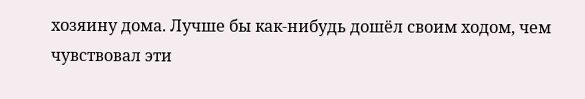хозяину дома. Лучше бы как-нибудь дошёл своим ходом, чем чувствовал эти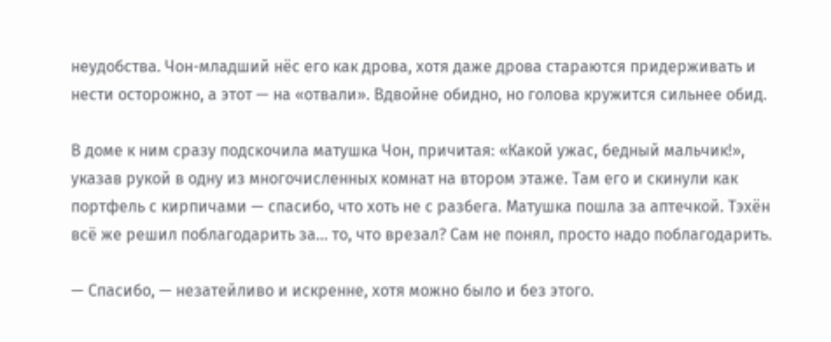неудобства. Чон-младший нёс его как дрова, хотя даже дрова стараются придерживать и нести осторожно, а этот — на «отвали». Вдвойне обидно, но голова кружится сильнее обид.

В доме к ним сразу подскочила матушка Чон, причитая: «Какой ужас, бедный мальчик!», указав рукой в одну из многочисленных комнат на втором этаже. Там его и скинули как портфель с кирпичами — спасибо, что хоть не с разбега. Матушка пошла за аптечкой. Тэхён всё же решил поблагодарить за... то, что врезал? Сам не понял, просто надо поблагодарить.

— Спасибо, — незатейливо и искренне, хотя можно было и без этого.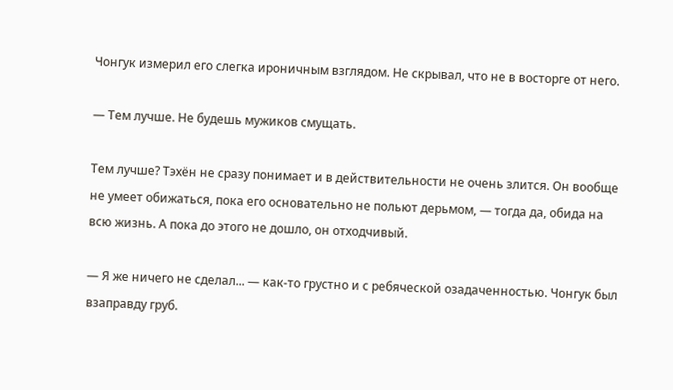Чонгук измерил его слегка ироничным взглядом. Не скрывал, что не в восторге от него.

— Тем лучше. Не будешь мужиков смущать.

Тем лучше? Тэхён не сразу понимает и в действительности не очень злится. Он вообще не умеет обижаться, пока его основательно не польют дерьмом, — тогда да, обида на всю жизнь. А пока до этого не дошло, он отходчивый.

— Я же ничего не сделал... — как-то грустно и с ребяческой озадаченностью. Чонгук был взаправду груб.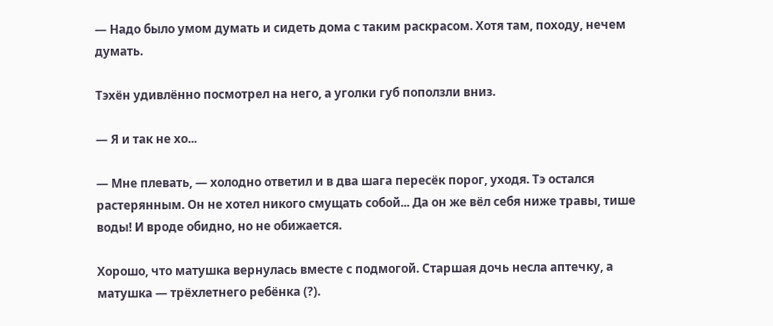— Надо было умом думать и сидеть дома с таким раскрасом. Хотя там, походу, нечем думать.

Тэхён удивлённо посмотрел на него, а уголки губ поползли вниз.

— Я и так не хо...

— Мне плевать, — холодно ответил и в два шага пересёк порог, уходя. Тэ остался растерянным. Он не хотел никого смущать собой... Да он же вёл себя ниже травы, тише воды! И вроде обидно, но не обижается.

Хорошо, что матушка вернулась вместе с подмогой. Старшая дочь несла аптечку, а матушка — трёхлетнего ребёнка (?).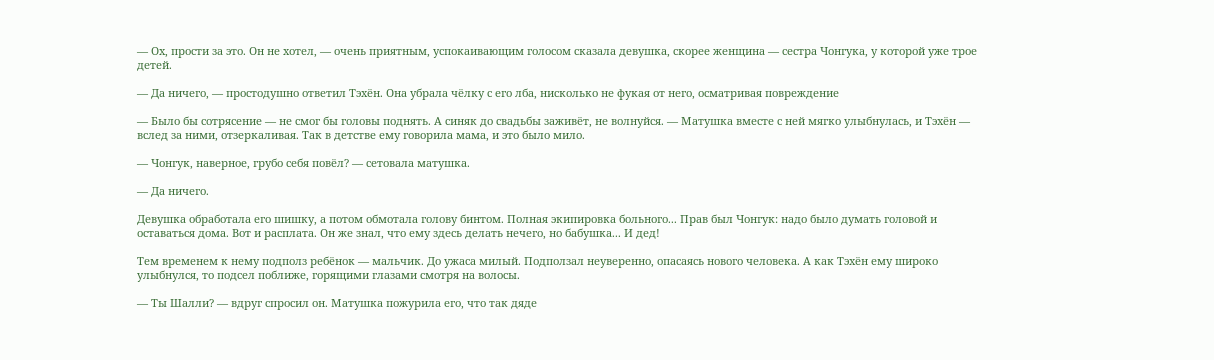— Ох, прости за это. Он не хотел, — очень приятным, успокаивающим голосом сказала девушка, скорее женщина — сестра Чонгука, у которой уже трое детей.

— Да ничего, — простодушно ответил Тэхён. Она убрала чёлку с его лба, нисколько не фукая от него, осматривая повреждение

— Было бы сотрясение — не смог бы головы поднять. А синяк до свадьбы заживёт, не волнуйся. — Матушка вместе с ней мягко улыбнулась, и Тэхён — вслед за ними, отзеркаливая. Так в детстве ему говорила мама, и это было мило.

— Чонгук, наверное, грубо себя повёл? — сетовала матушка.

— Да ничего.

Девушка обработала его шишку, а потом обмотала голову бинтом. Полная экипировка больного... Прав был Чонгук: надо было думать головой и оставаться дома. Вот и расплата. Он же знал, что ему здесь делать нечего, но бабушка... И дед!

Тем временем к нему подполз ребёнок — мальчик. До ужаса милый. Подползал неуверенно, опасаясь нового человека. А как Тэхён ему широко улыбнулся, то подсел поближе, горящими глазами смотря на волосы.

— Ты Шалли? — вдруг спросил он. Матушка пожурила его, что так дяде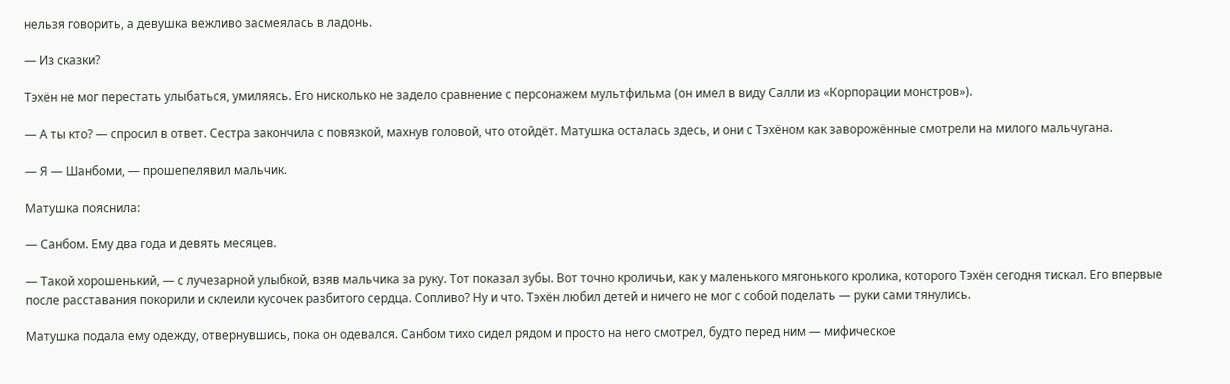нельзя говорить, а девушка вежливо засмеялась в ладонь.

— Из сказки?

Тэхён не мог перестать улыбаться, умиляясь. Его нисколько не задело сравнение с персонажем мультфильма (он имел в виду Салли из «Корпорации монстров»).

— А ты кто? — спросил в ответ. Сестра закончила с повязкой, махнув головой, что отойдёт. Матушка осталась здесь, и они с Тэхёном как заворожённые смотрели на милого мальчугана.

— Я — Шанбоми, — прошепелявил мальчик.

Матушка пояснила:

— Санбом. Ему два года и девять месяцев.

— Такой хорошенький, — с лучезарной улыбкой, взяв мальчика за руку. Тот показал зубы. Вот точно кроличьи, как у маленького мягонького кролика, которого Тэхён сегодня тискал. Его впервые после расставания покорили и склеили кусочек разбитого сердца. Сопливо? Ну и что. Тэхён любил детей и ничего не мог с собой поделать — руки сами тянулись.

Матушка подала ему одежду, отвернувшись, пока он одевался. Санбом тихо сидел рядом и просто на него смотрел, будто перед ним — мифическое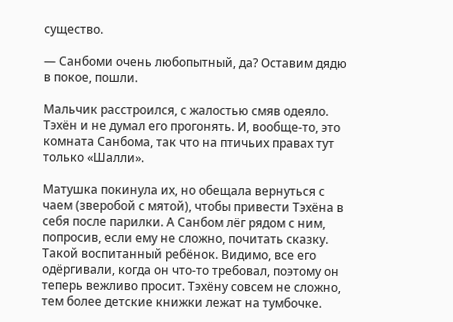существо.

— Санбоми очень любопытный, да? Оставим дядю в покое, пошли.

Мальчик расстроился, с жалостью смяв одеяло. Тэхён и не думал его прогонять. И, вообще-то, это комната Санбома, так что на птичьих правах тут только «Шалли».

Матушка покинула их, но обещала вернуться с чаем (зверобой с мятой), чтобы привести Тэхёна в себя после парилки. А Санбом лёг рядом с ним, попросив, если ему не сложно, почитать сказку. Такой воспитанный ребёнок. Видимо, все его одёргивали, когда он что-то требовал, поэтому он теперь вежливо просит. Тэхёну совсем не сложно, тем более детские книжки лежат на тумбочке.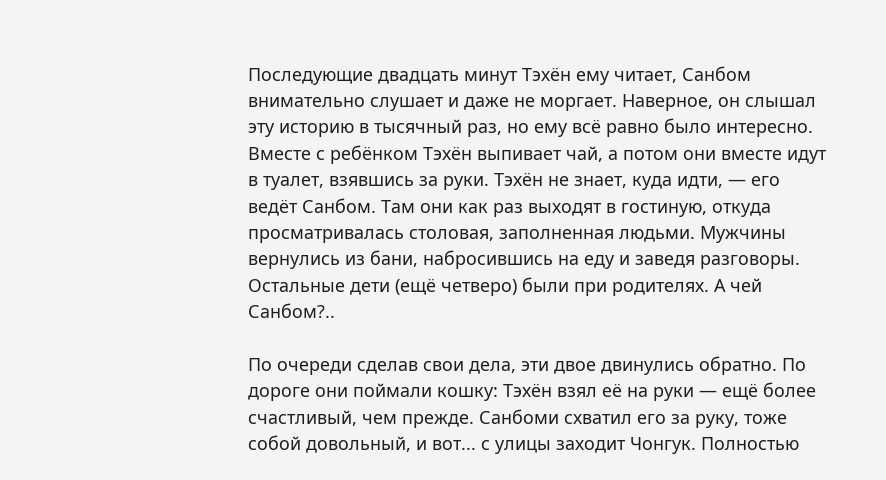Последующие двадцать минут Тэхён ему читает, Санбом внимательно слушает и даже не моргает. Наверное, он слышал эту историю в тысячный раз, но ему всё равно было интересно. Вместе с ребёнком Тэхён выпивает чай, а потом они вместе идут в туалет, взявшись за руки. Тэхён не знает, куда идти, — его ведёт Санбом. Там они как раз выходят в гостиную, откуда просматривалась столовая, заполненная людьми. Мужчины вернулись из бани, набросившись на еду и заведя разговоры. Остальные дети (ещё четверо) были при родителях. А чей Санбом?..

По очереди сделав свои дела, эти двое двинулись обратно. По дороге они поймали кошку: Тэхён взял её на руки — ещё более счастливый, чем прежде. Санбоми схватил его за руку, тоже собой довольный, и вот... с улицы заходит Чонгук. Полностью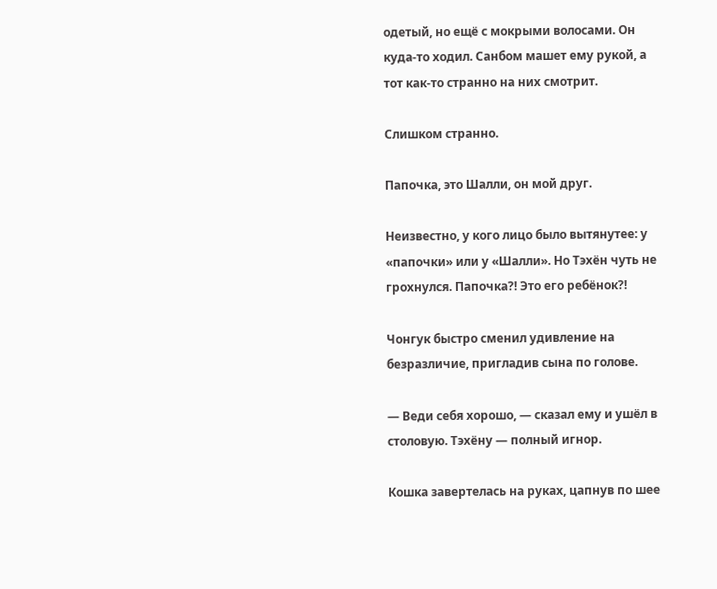одетый, но ещё с мокрыми волосами. Он куда-то ходил. Санбом машет ему рукой, а тот как-то странно на них смотрит.

Слишком странно.

Папочка, это Шалли, он мой друг.

Неизвестно, у кого лицо было вытянутее: у «папочки» или у «Шалли». Но Тэхён чуть не грохнулся. Папочка?! Это его ребёнок?!

Чонгук быстро сменил удивление на безразличие, пригладив сына по голове.

— Веди себя хорошо, — сказал ему и ушёл в столовую. Тэхёну — полный игнор.

Кошка завертелась на руках, цапнув по шее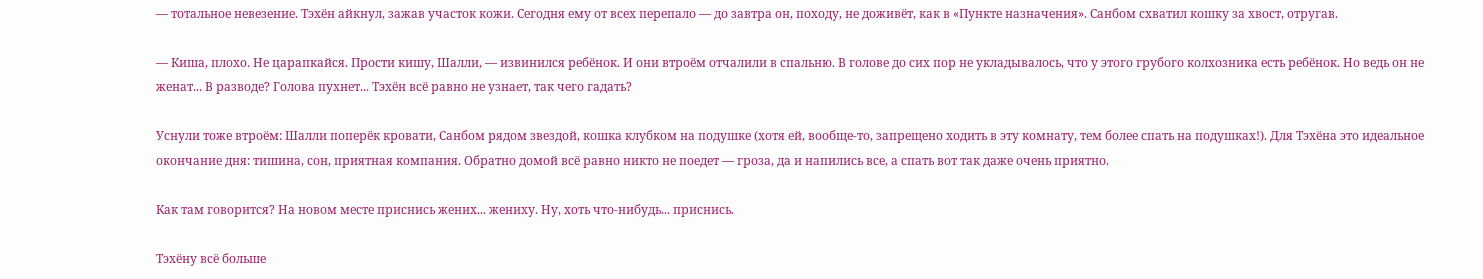— тотальное невезение. Тэхён айкнул, зажав участок кожи. Сегодня ему от всех перепало — до завтра он, походу, не доживёт, как в «Пункте назначения». Санбом схватил кошку за хвост, отругав.

— Киша, плохо. Не царапкайся. Прости кишу, Шалли, — извинился ребёнок. И они втроём отчалили в спальню. В голове до сих пор не укладывалось, что у этого грубого колхозника есть ребёнок. Но ведь он не женат... В разводе? Голова пухнет... Тэхён всё равно не узнает, так чего гадать?

Уснули тоже втроём: Шалли поперёк кровати, Санбом рядом звездой, кошка клубком на подушке (хотя ей, вообще-то, запрещено ходить в эту комнату, тем более спать на подушках!). Для Тэхёна это идеальное окончание дня: тишина, сон, приятная компания. Обратно домой всё равно никто не поедет — гроза, да и напились все, а спать вот так даже очень приятно.

Как там говорится? На новом месте приснись жених... жениху. Ну, хоть что-нибудь... приснись.

Тэхёну всё больше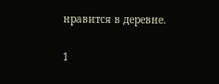нравится в деревне.

1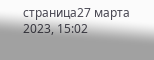страница27 марта 2023, 15:02